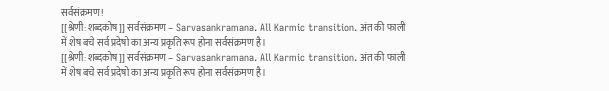सर्वसंक्रमण!
[[श्रेणी:शब्दकोष]] सर्वसंक्रमण – Sarvasankramana. All Karmic transition. अंत की फाली में शेष बचे सर्व प्रदेषो का अन्य प्रकृति रूप होना सर्वसंक्रमण है।
[[श्रेणी:शब्दकोष]] सर्वसंक्रमण – Sarvasankramana. All Karmic transition. अंत की फाली में शेष बचे सर्व प्रदेषो का अन्य प्रकृति रूप होना सर्वसंक्रमण है।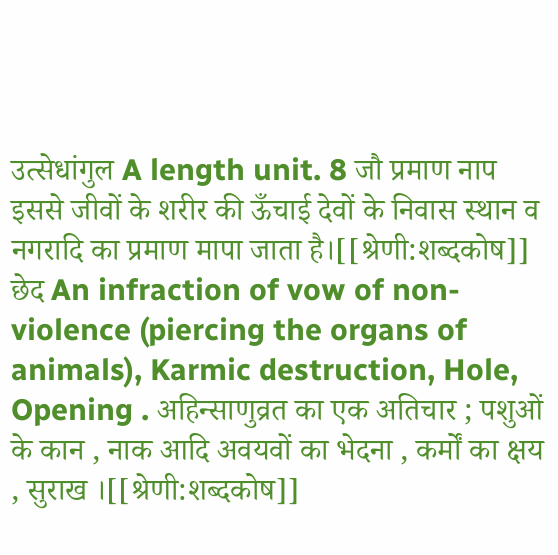उत्सेधांगुल A length unit. 8 जौ प्रमाण नाप इससे जीवों के शरीर की ऊँचाई देवों के निवास स्थान व नगरादि का प्रमाण मापा जाता है।[[श्रेणी:शब्दकोष]]
छेद An infraction of vow of non-violence (piercing the organs of animals), Karmic destruction, Hole, Opening . अहिन्साणुव्रत का एक अतिचार ; पशुओं के कान , नाक आदि अवयवों का भेदना , कर्मों का क्षय , सुराख ।[[श्रेणी:शब्दकोष]]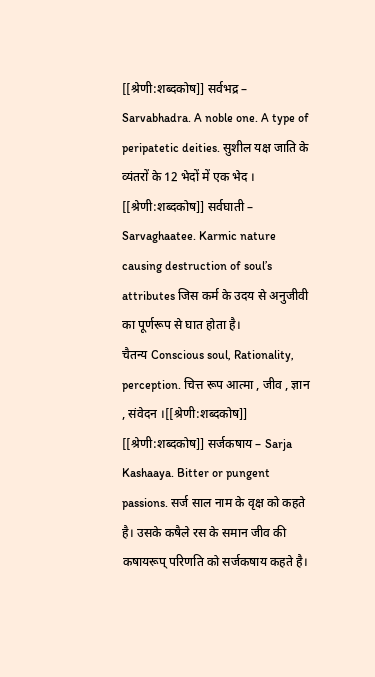[[श्रेणी:शब्दकोष]] सर्वभद्र – Sarvabhadra. A noble one. A type of peripatetic deities. सुशील यक्ष जाति के व्यंतरों के 12 भेदों में एक भेद ।
[[श्रेणी:शब्दकोष]] सर्वघाती – Sarvaghaatee. Karmic nature causing destruction of soul’s attributes जिस कर्म के उदय से अनुजीवी का पूर्णरूप से घात होता है।
चैतन्य Conscious soul, Rationality, perception. चित्त रूप आत्मा , जीव , ज्ञान , संवेदन ।[[श्रेणी:शब्दकोष]]
[[श्रेणी:शब्दकोष]] सर्जकषाय – Sarja Kashaaya. Bitter or pungent passions. सर्ज साल नाम के वृक्ष को कहते है। उसके कषैले रस के समान जीव की कषायरूप् परिणति को सर्जकषाय कहते है।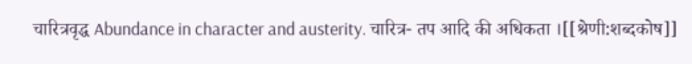चारित्रवृद्ध Abundance in character and austerity. चारित्र- तप आदि की अधिकता ।[[श्रेणी:शब्दकोष]]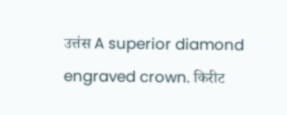उत्तंस A superior diamond engraved crown. किरीट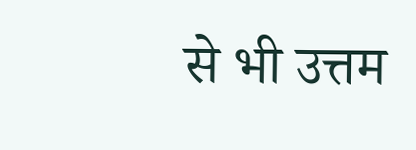से भी उत्तम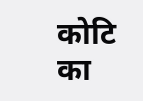कोटि का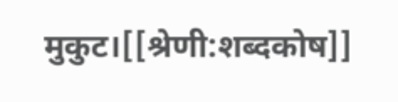मुकुट।[[श्रेणी:शब्दकोष]]